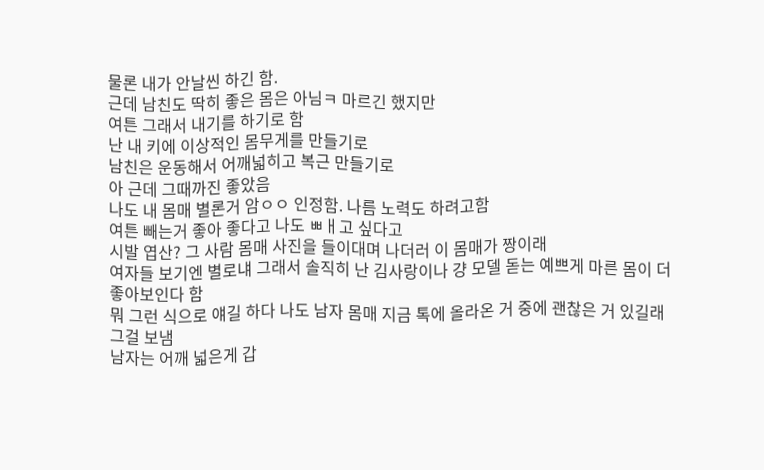물론 내가 안날씬 하긴 함.
근데 남친도 딱히 좋은 몸은 아님ㅋ 마르긴 했지만
여튼 그래서 내기를 하기로 함
난 내 키에 이상적인 몸무게를 만들기로
남친은 운동해서 어깨넓히고 복근 만들기로
아 근데 그때까진 좋았음
나도 내 몸매 별론거 암ㅇㅇ 인정함. 나름 노력도 하려고함
여튼 빼는거 좋아 좋다고 나도 ㅃㅐ고 싶다고
시발 엽산? 그 사람 몸매 사진을 들이대며 나더러 이 몸매가 짱이래
여자들 보기엔 별로냬 그래서 솔직히 난 김사랑이나 걍 모델 돋는 예쁘게 마른 몸이 더 좋아보인다 함
뭐 그런 식으로 얘길 하다 나도 남자 몸매 지금 톡에 올라온 거 중에 괜찮은 거 있길래 그걸 보냄
남자는 어깨 넓은게 갑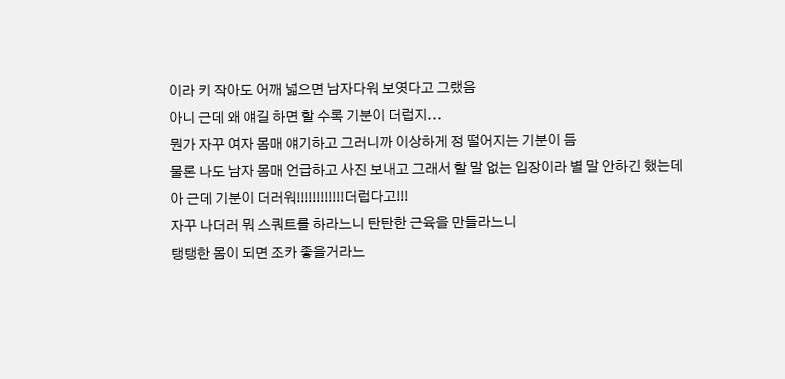이라 키 작아도 어깨 넓으면 남자다워 보엿다고 그랬음
아니 근데 왜 얘길 하면 할 수록 기분이 더럽지...
뭔가 자꾸 여자 몸매 얘기하고 그러니까 이상하게 정 떨어지는 기분이 듬
물론 나도 남자 몸매 언급하고 사진 보내고 그래서 할 말 없는 입장이라 별 말 안하긴 했는데
아 근데 기분이 더러워!!!!!!!!!!!!더럽다고!!!
자꾸 나더러 뭐 스쿼트를 하라느니 탄탄한 근육을 만들라느니
탱탱한 몸이 되면 조카 좋을거라느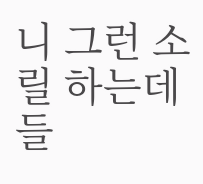니 그런 소릴 하는데 들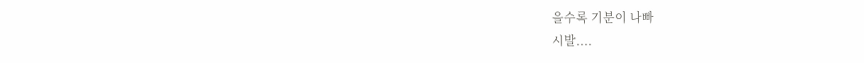을수록 기분이 나빠
시발....